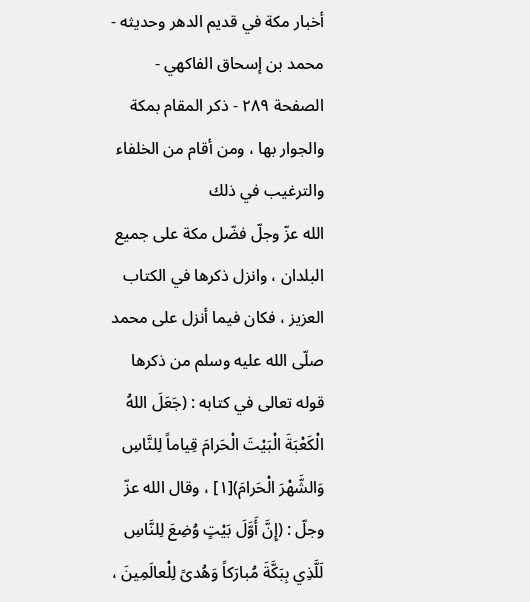أخبار مكة في قديم الدهر وحديثه - محمد بن إسحاق الفاكهي - الصفحة ٢٨٩ - ذكر المقام بمكة والجوار بها ، ومن أقام من الخلفاء والترغيب في ذلك
الله عزّ وجلّ فضّل مكة على جميع البلدان ، وانزل ذكرها في الكتاب العزيز ، فكان فيما أنزل على محمد صلّى الله عليه وسلم من ذكرها قوله تعالى في كتابه : (جَعَلَ اللهُ الْكَعْبَةَ الْبَيْتَ الْحَرامَ قِياماً لِلنَّاسِ وَالشَّهْرَ الْحَرامَ)[١] ، وقال الله عزّ وجلّ : (إِنَّ أَوَّلَ بَيْتٍ وُضِعَ لِلنَّاسِ لَلَّذِي بِبَكَّةَ مُبارَكاً وَهُدىً لِلْعالَمِينَ ،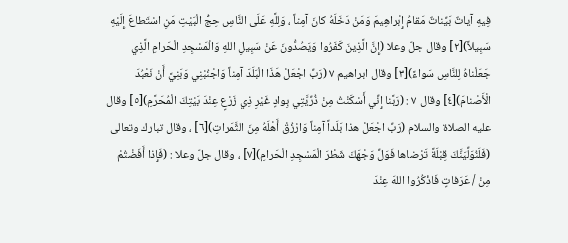فِيهِ آياتٌ بَيِّناتٌ مَقامُ إِبْراهِيمَ وَمَنْ دَخَلَهُ كانَ آمِناً ، وَلِلَّهِ عَلَى النَّاسِ حِجُّ الْبَيْتِ مَنِ اسْتَطاعَ إِلَيْهِ سَبِيلاً)[٢] وقال جلّ وعلا (إِنَّ الَّذِينَ كَفَرُوا وَيَصُدُّونَ عَنْ سَبِيلِ اللهِ وَالْمَسْجِدِ الْحَرامِ الَّذِي جَعَلْناهُ لِلنَّاسِ سَواءً)[٣] وقال ابراهيم ٧ (رَبِّ اجْعَلْ هَذَا الْبَلَدَ آمِناً وَاجْنُبْنِي وَبَنِيَّ أَنْ نَعْبُدَ الْأَصْنامَ)[٤] وقال ٧ : (رَبَّنا إِنِّي أَسْكَنْتُ مِنْ ذُرِّيَّتِي بِوادٍ غَيْرِ ذِي زَرْعٍ عِنْدَ بَيْتِكَ الْمُحَرَّمِ)[٥] وقال عليه الصلاة والسلام (رَبِّ اجْعَلْ هذا بَلَداً آمِناً وَارْزُقْ أَهْلَهُ مِنَ الثَّمَراتِ)[٦] ، وقال تبارك وتعالى (فَلَنُوَلِّيَنَّكَ قِبْلَةً تَرْضاها فَوَلِّ وَجْهَكَ شَطْرَ الْمَسْجِدِ الْحَرامِ)[٧] ، وقال جلّ وعلا : (فَإِذا أَفَضْتُمْ مِنْ / عَرَفاتٍ فَاذْكُرُوا اللهَ عِنْدَ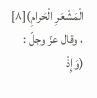الْمَشْعَرِ الْحَرامِ)[٨] ، وقال عزّ وجلّ : (وَإِذْ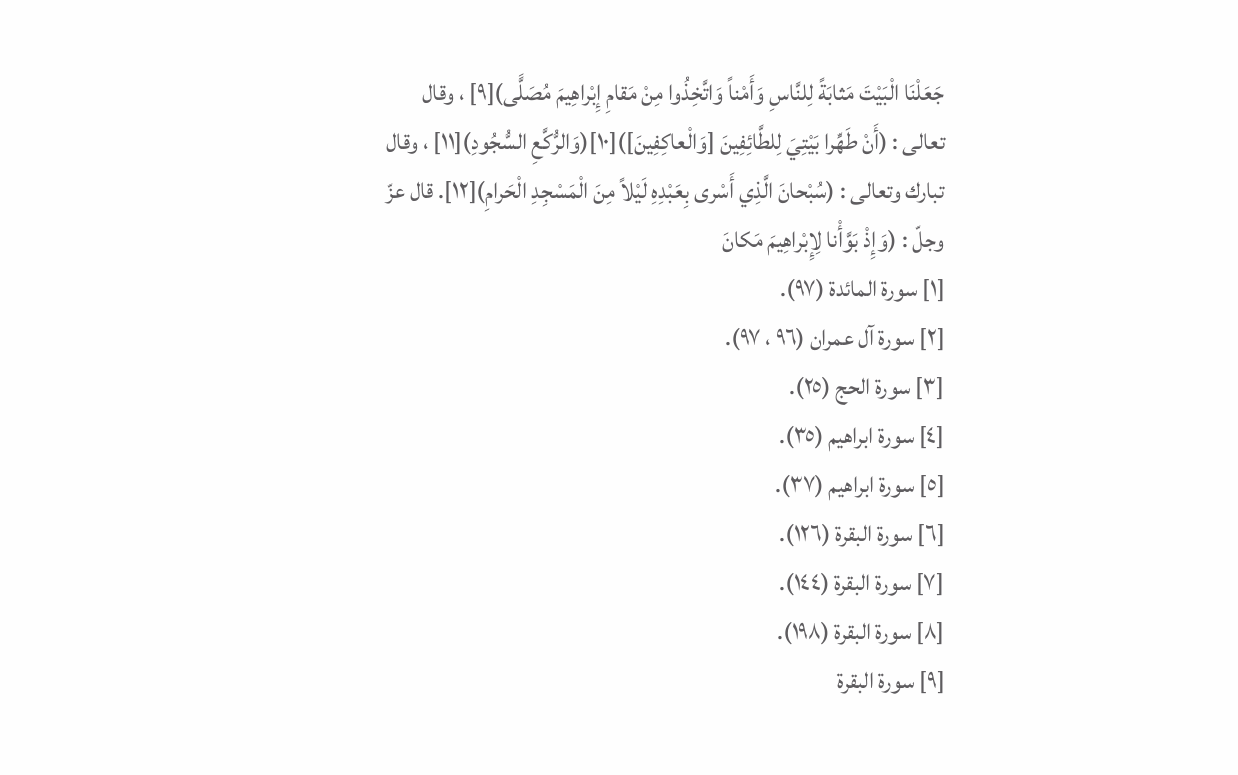جَعَلْنَا الْبَيْتَ مَثابَةً لِلنَّاسِ وَأَمْناً وَاتَّخِذُوا مِنْ مَقامِ إِبْراهِيمَ مُصَلًّى)[٩] ، وقال تعالى : (أَنْ طَهِّرا بَيْتِيَ لِلطَّائِفِينَ [وَالْعاكِفِينَ])[١٠](وَالرُّكَّعِ السُّجُودِ)[١١] ، وقال تبارك وتعالى : (سُبْحانَ الَّذِي أَسْرى بِعَبْدِهِ لَيْلاً مِنَ الْمَسْجِدِ الْحَرامِ)[١٢]. قال عزّ وجلّ : (وَإِذْ بَوَّأْنا لِإِبْراهِيمَ مَكانَ
[١] سورة المائدة (٩٧).
[٢] سورة آل عمران (٩٦ ، ٩٧).
[٣] سورة الحج (٢٥).
[٤] سورة ابراهيم (٣٥).
[٥] سورة ابراهيم (٣٧).
[٦] سورة البقرة (١٢٦).
[٧] سورة البقرة (١٤٤).
[٨] سورة البقرة (١٩٨).
[٩] سورة البقرة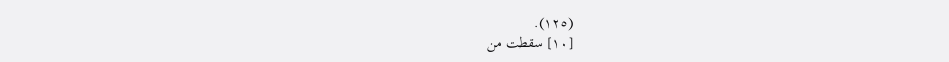(١٢٥).
[١٠] سقطت من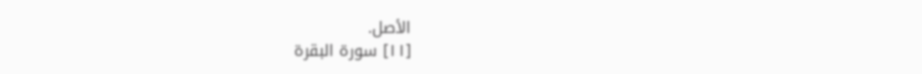الأصل.
[١١] سورة البقرة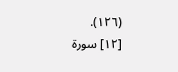(١٢٦).
[١٢] سورة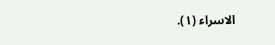الاسراء (١).